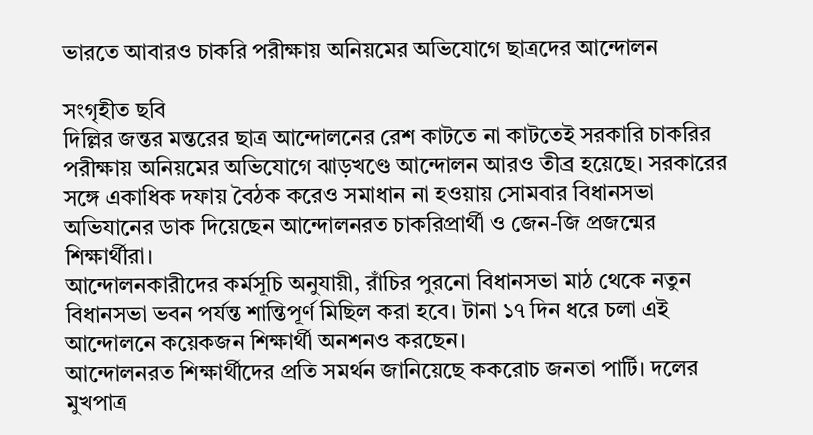ভারতে আবারও চাকরি পরীক্ষায় অনিয়মের অভিযোগে ছাত্রদের আন্দোলন

সংগৃহীত ছবি
দিল্লির জন্তর মন্তরের ছাত্র আন্দোলনের রেশ কাটতে না কাটতেই সরকারি চাকরির পরীক্ষায় অনিয়মের অভিযোগে ঝাড়খণ্ডে আন্দোলন আরও তীব্র হয়েছে। সরকারের সঙ্গে একাধিক দফায় বৈঠক করেও সমাধান না হওয়ায় সোমবার বিধানসভা অভিযানের ডাক দিয়েছেন আন্দোলনরত চাকরিপ্রার্থী ও জেন-জি প্রজন্মের শিক্ষার্থীরা।
আন্দোলনকারীদের কর্মসূচি অনুযায়ী, রাঁচির পুরনো বিধানসভা মাঠ থেকে নতুন বিধানসভা ভবন পর্যন্ত শান্তিপূর্ণ মিছিল করা হবে। টানা ১৭ দিন ধরে চলা এই আন্দোলনে কয়েকজন শিক্ষার্থী অনশনও করছেন।
আন্দোলনরত শিক্ষার্থীদের প্রতি সমর্থন জানিয়েছে ককরোচ জনতা পার্টি। দলের মুখপাত্র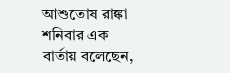আশুতোষ রাঙ্কা শনিবার এক বার্তায় বলেছেন,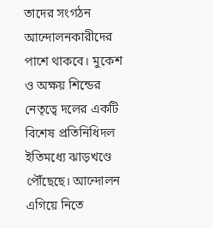তাদের সংগঠন আন্দোলনকারীদের পাশে থাকবে। মুকেশ ও অক্ষয় শিন্ডের নেতৃত্বে দলের একটি বিশেষ প্রতিনিধিদল ইতিমধ্যে ঝাড়খণ্ডে পৌঁছেছে। আন্দোলন এগিয়ে নিতে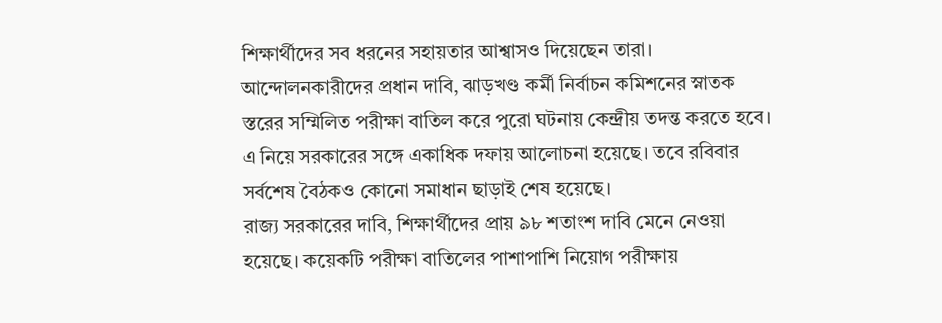শিক্ষার্থীদের সব ধরনের সহায়তার আশ্বাসও দিয়েছেন তারা।
আন্দোলনকারীদের প্রধান দাবি, ঝাড়খণ্ড কর্মী নির্বাচন কমিশনের স্নাতক স্তরের সম্মিলিত পরীক্ষা বাতিল করে পুরো ঘটনায় কেন্দ্রীয় তদন্ত করতে হবে। এ নিয়ে সরকারের সঙ্গে একাধিক দফায় আলোচনা হয়েছে। তবে রবিবার সর্বশেষ বৈঠকও কোনো সমাধান ছাড়াই শেষ হয়েছে।
রাজ্য সরকারের দাবি, শিক্ষার্থীদের প্রায় ৯৮ শতাংশ দাবি মেনে নেওয়া হয়েছে। কয়েকটি পরীক্ষা বাতিলের পাশাপাশি নিয়োগ পরীক্ষায়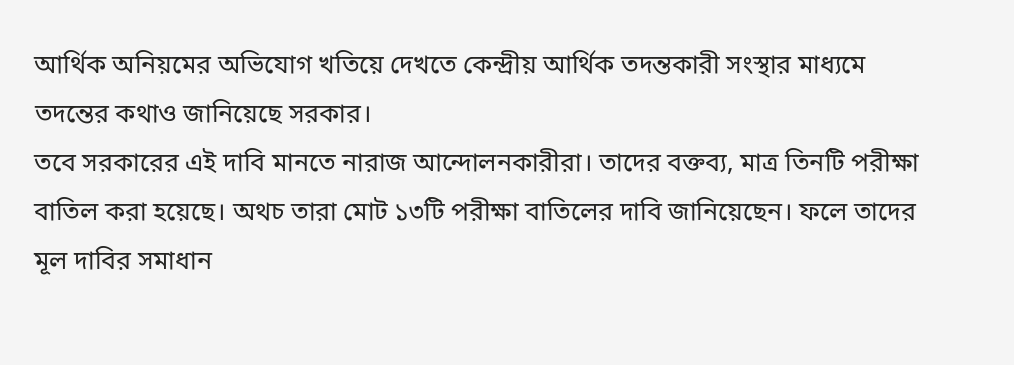আর্থিক অনিয়মের অভিযোগ খতিয়ে দেখতে কেন্দ্রীয় আর্থিক তদন্তকারী সংস্থার মাধ্যমে তদন্তের কথাও জানিয়েছে সরকার।
তবে সরকারের এই দাবি মানতে নারাজ আন্দোলনকারীরা। তাদের বক্তব্য, মাত্র তিনটি পরীক্ষা বাতিল করা হয়েছে। অথচ তারা মোট ১৩টি পরীক্ষা বাতিলের দাবি জানিয়েছেন। ফলে তাদের মূল দাবির সমাধান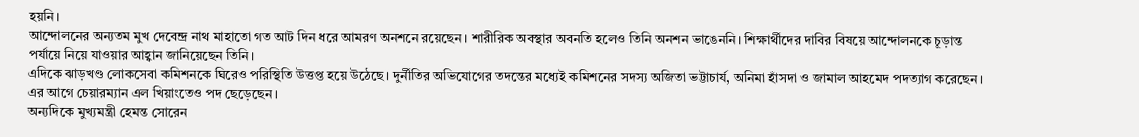হয়নি।
আন্দোলনের অন্যতম মুখ দেবেন্দ্র নাথ মাহাতো গত আট দিন ধরে আমরণ অনশনে রয়েছেন। শারীরিক অবস্থার অবনতি হলেও তিনি অনশন ভাঙেননি। শিক্ষার্থীদের দাবির বিষয়ে আন্দোলনকে চূড়ান্ত পর্যায়ে নিয়ে যাওয়ার আহ্বান জানিয়েছেন তিনি।
এদিকে ঝাড়খণ্ড লোকসেবা কমিশনকে ঘিরেও পরিস্থিতি উত্তপ্ত হয়ে উঠেছে। দুর্নীতির অভিযোগের তদন্তের মধ্যেই কমিশনের সদস্য অজিতা ভট্টাচার্য, অনিমা হাঁসদা ও জামাল আহমেদ পদত্যাগ করেছেন। এর আগে চেয়ারম্যান এল খিয়াংতেও পদ ছেড়েছেন।
অন্যদিকে মুখ্যমন্ত্রী হেমন্ত সোরেন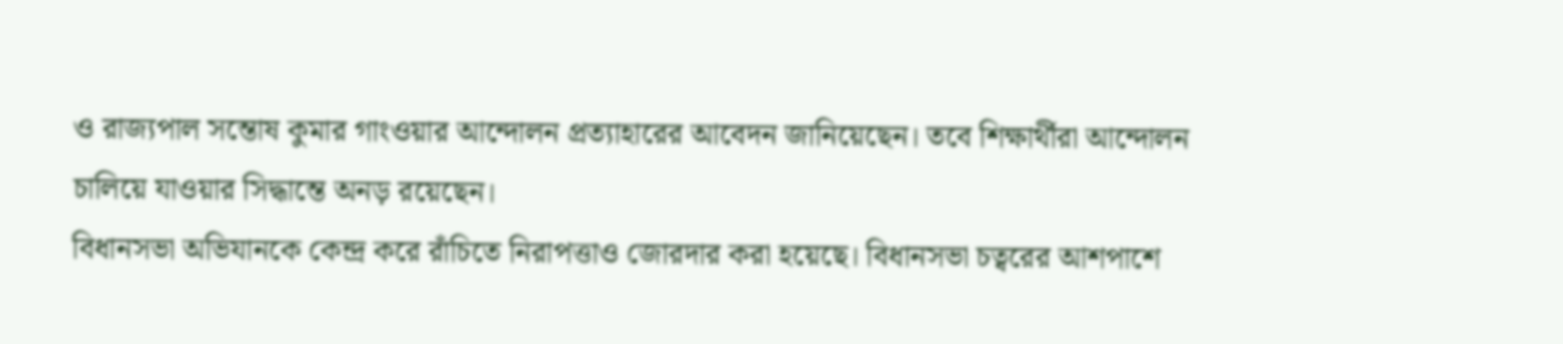ও রাজ্যপাল সন্তোষ কুমার গাংওয়ার আন্দোলন প্রত্যাহারের আবেদন জানিয়েছেন। তবে শিক্ষার্থীরা আন্দোলন চালিয়ে যাওয়ার সিদ্ধান্তে অনড় রয়েছেন।
বিধানসভা অভিযানকে কেন্দ্র করে রাঁচিতে নিরাপত্তাও জোরদার করা হয়েছে। বিধানসভা চত্বরের আশপাশে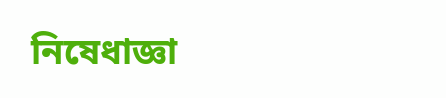নিষেধাজ্ঞা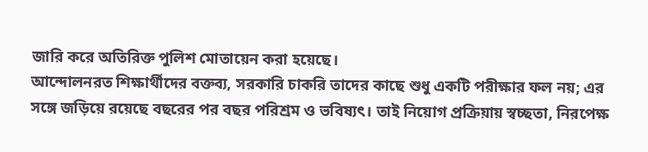জারি করে অতিরিক্ত পুলিশ মোতায়েন করা হয়েছে।
আন্দোলনরত শিক্ষার্থীদের বক্তব্য, সরকারি চাকরি তাদের কাছে শুধু একটি পরীক্ষার ফল নয়; এর সঙ্গে জড়িয়ে রয়েছে বছরের পর বছর পরিশ্রম ও ভবিষ্যৎ। তাই নিয়োগ প্রক্রিয়ায় স্বচ্ছতা, নিরপেক্ষ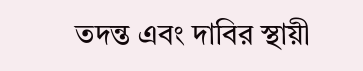তদন্ত এবং দাবির স্থায়ী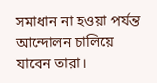সমাধান না হওয়া পর্যন্ত আন্দোলন চালিয়ে যাবেন তারা।